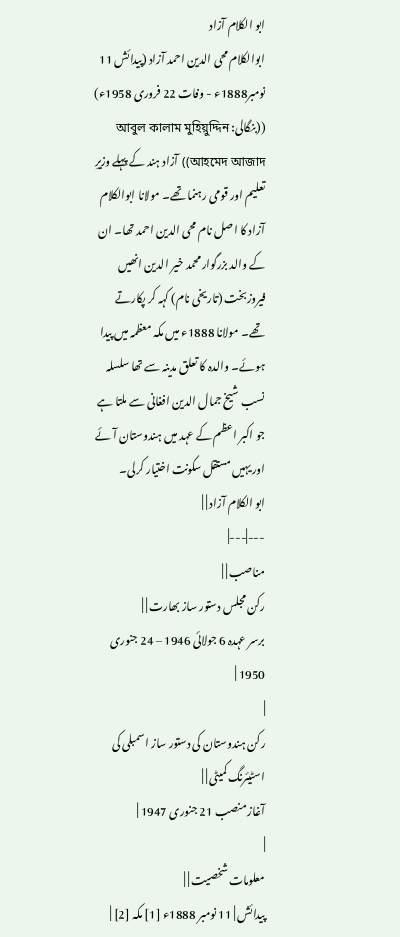ابو الکلام آزاد
ابوالکلام محی الدین احمد آزاد (پیدائش 11 نومبر1888ء - وفات 22 فروری 1958ء) ((بنگالی: আবুল কালাম মুহিয়ুদ্দিন আহমেদ আজাদ)) آزاد ہند کے پہلے وزیرِ تعلیم اور قومی رہنما تھے۔ مولانا ابوالکلام آزاد کا اصل نام محی الدین احمد تھا۔ ان کے والد بزرگوار محمد خیر الدین انھیں فیروزبخت (تاریخی نام) کہہ کر پکارتے تھے۔ مولانا 1888ء میں مکہ معظمہ میں پیدا ہوئے۔ والدہ کا تعلق مدینہ سے تھا سلسلہ نسب شیخ جمال الدین افغانی سے ملتا ہے جو اکبر اعظم کے عہد میں ہندوستان آئے اور یہیں مستقل سکونت اختیار کرلی۔
ابو الکلام آزاد | |
---|---|
مناصب | |
رکن مجلس دستور ساز بھارت | |
برسر عہدہ 6 جولائی 1946 – 24 جنوری 1950 |
|
رکن ہندوستان کی دستور ساز اسمبلی کی اسٹیئرنگ کمیٹی | |
آغاز منصب 21 جنوری 1947 |
|
معلومات شخصیت | |
پیدائش | 11 نومبر 1888ء [1] مکہ [2] |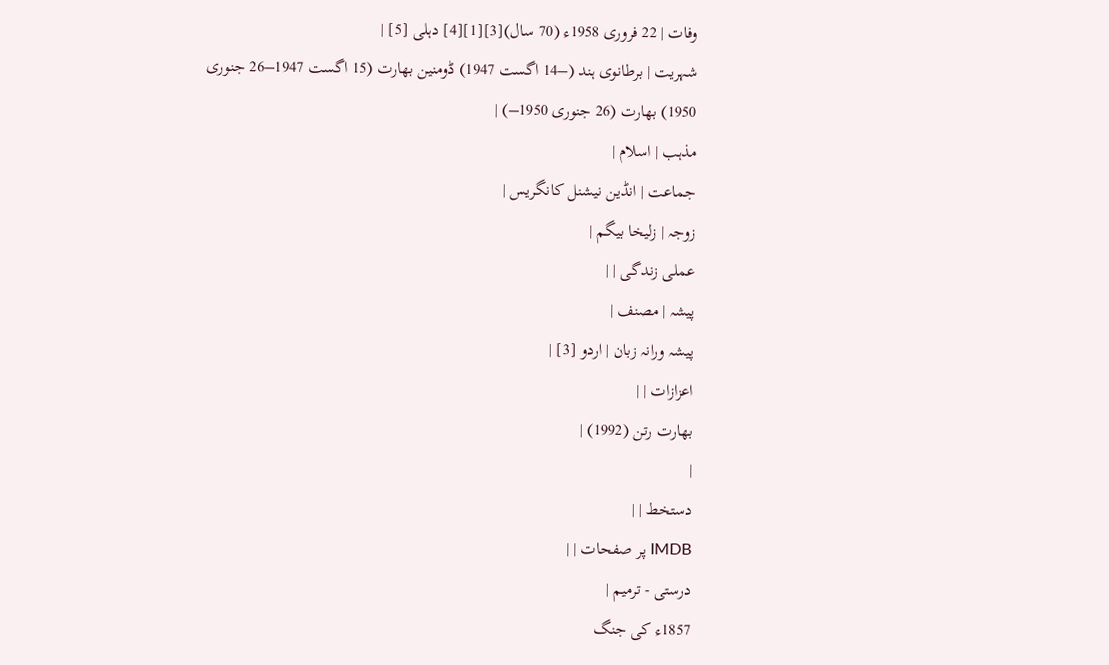وفات | 22 فروری 1958ء (70 سال)[3][1][4] دہلی [5] |
شہریت | برطانوی ہند (–14 اگست 1947) ڈومنین بھارت (15 اگست 1947–26 جنوری 1950) بھارت (26 جنوری 1950–) |
مذہب | اسلام |
جماعت | انڈین نیشنل کانگریس |
زوجہ | زلیخا بیگم |
عملی زندگی | |
پیشہ | مصنف |
پیشہ ورانہ زبان | اردو [3] |
اعزازات | |
بھارت رتن (1992) |
|
دستخط | |
IMDB پر صفحات | |
درستی - ترمیم |
1857ء کی جنگ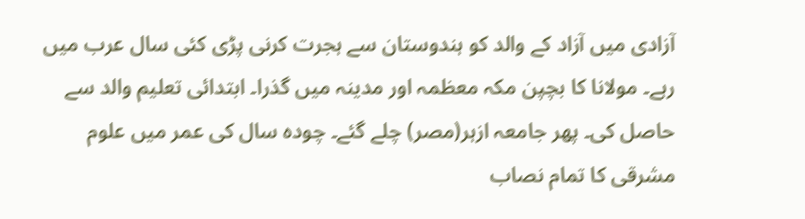آزادی میں آزاد کے والد کو ہندوستان سے ہجرت کرنی پڑی کئی سال عرب میں رہے۔ مولانا کا بچپن مکہ معظمہ اور مدینہ میں گذرا۔ ابتدائی تعلیم والد سے حاصل کی۔ پھر جامعہ ازہر(مصر) چلے گئے۔ چودہ سال کی عمر میں علوم مشرقی کا تمام نصاب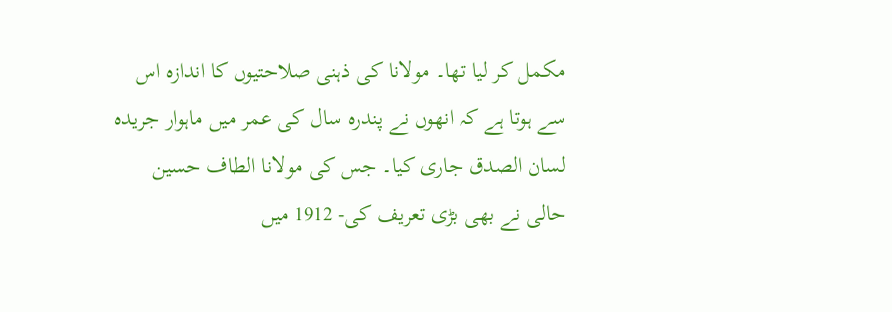مکمل کر لیا تھا۔ مولانا کی ذہنی صلاحتیوں کا اندازہ اس سے ہوتا ہے کہ انھوں نے پندرہ سال کی عمر میں ماہوار جریدہ لسان الصدق جاری کیا۔ جس کی مولانا الطاف حسین حالی نے بھی بڑی تعریف کی- 1912 میں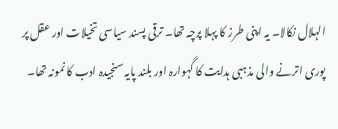الہلال نکالا۔ یہ اپنی طرز کا پہلا پرچہ تھا۔ ترقی پسند سیاسی تخیلات اور عقل پر پوری اترنے والی مذہبی ہدایت کا گہوارہ اور بلند پایہ سنجیدہ ادب کا نمونہ تھا۔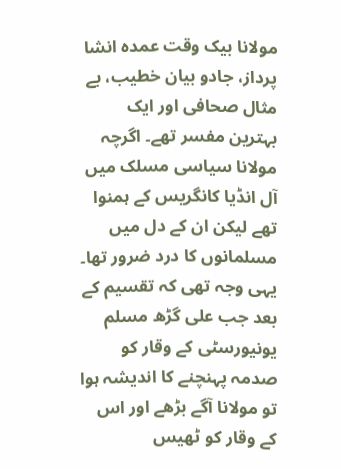مولانا بیک وقت عمدہ انشا پرداز، جادو بیان خطیب، بے مثال صحافی اور ایک بہترین مفسر تھے۔ اگرچہ مولانا سیاسی مسلک میں آل انڈیا کانگریس کے ہمنوا تھے لیکن ان کے دل میں مسلمانوں کا درد ضرور تھا۔ یہی وجہ تھی کہ تقسیم کے بعد جب علی گڑھ مسلم یونیورسٹی کے وقار کو صدمہ پہنچنے کا اندیشہ ہوا تو مولانا آگے بڑھے اور اس کے وقار کو ٹھیس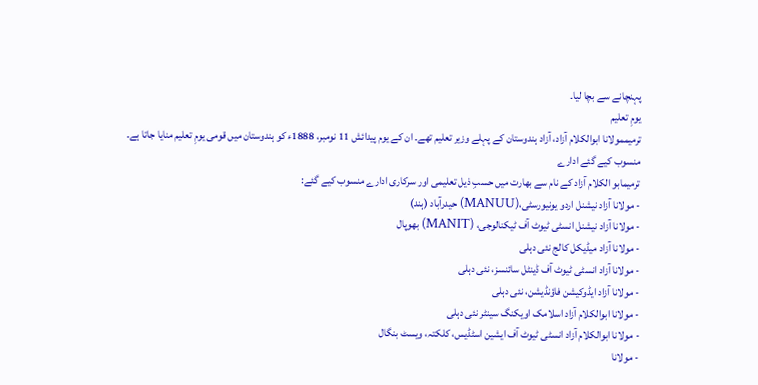پہنچانے سے بچا لیا۔
یومِ تعلیم
ترمیممولانا ابوالکلام آزاد، آزاد ہندوستان کے پہلے وزیر تعلیم تھے۔ ان کے یوم پیدائش 11 نومبر، 1888ء کو ہندوستان میں قومی یومِ تعلیم منایا جاتا ہے۔
منسوب کیے گئے ادارے
ترمیمابو الکلام آزاد کے نام سے بھارت میں حسبِ ذیل تعلیمی اور سرکاری ادارے منسوب کیے گئے:
- مولانا آزاد نیشنل اردو یونیورسٹی،(MANUU) حیدرآباد (ہند)
- مولانا آزاد نیشنل انسٹی ٹیوٹ آف ٹیکنالوجی، (MANIT) بھوپال
- مولانا آزاد میڈیکل کالج نئی دہلی
- مولانا آزاد انسٹی ٹیوٹ آف ڈینٹل سائنسز، نئی دہلی
- مولانا آزاد ایڈوکیشن فاؤنڈیشن، نئی دہلی
- مولانا ابوالکلام آزاد اسلامک اویکنگ سینٹر نئی دہلی
- مولانا ابوالکلام آزاد انسٹی ٹیوٹ آف ایشین اسٹڈیس، کلکتہ، ویسٹ بنگال
- مولانا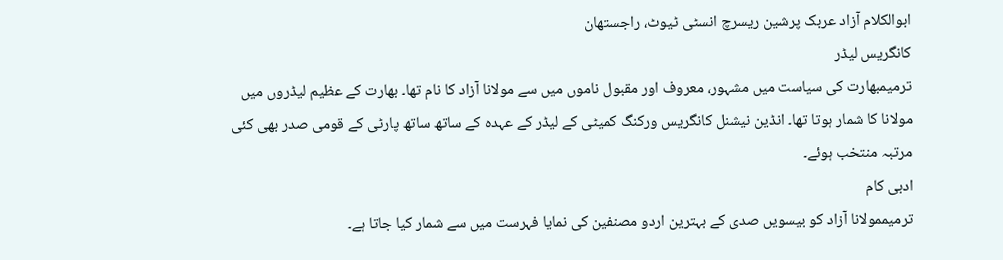ابوالکلام آزاد عربک پرشین ریسرچ انسٹی ٹیوٹ، راجستھان
کانگریس لیڈر
ترمیمبھارت کی سیاست میں مشہور، معروف اور مقبول ناموں میں سے مولانا آزاد کا نام تھا۔ بھارت کے عظیم لیڈروں میں مولانا کا شمار ہوتا تھا۔ انڈین نیشنل کانگریس ورکنگ کمیٹی کے لیڈر کے عہدہ کے ساتھ ساتھ پارٹی کے قومی صدر بھی کئی مرتبہ منتخب ہوئے۔
ادبی کام
ترمیممولانا آزاد کو بیسویں صدی کے بہترین اردو مصنفین کی نمایا فہرست میں سے شمار کیا جاتا ہے۔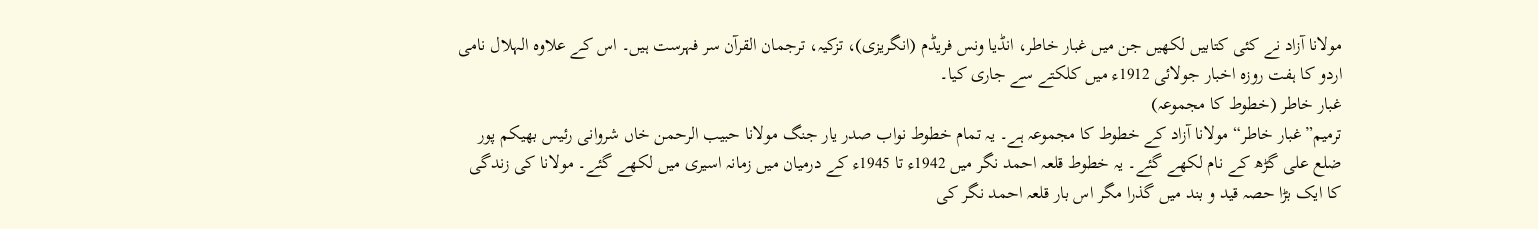مولانا آزاد نے کئی کتابیں لکھیں جن میں غبار خاطر، انڈیا ونس فریڈم (انگریزی)، تزکیہ، ترجمان القرآن سر فہرست ہیں۔ اس کے علاوہ الہلال نامی اردو کا ہفت روزہ اخبار جولائی 1912ء میں کلکتے سے جاری کیا۔
غبار خاطر (خطوط کا مجموعہ)
ترمیم”غبار خاطر“ مولانا آزاد کے خطوط کا مجموعہ ہے۔ یہ تمام خطوط نواب صدر یار جنگ مولانا حبیب الرحمن خاں شروانی رئیس بھیکم پور ضلع علی گڑھ کے نام لکھے گئے۔ یہ خطوط قلعہ احمد نگر میں 1942ء تا 1945ء کے درمیان میں زمانہ اسیری میں لکھے گئے۔ مولانا کی زندگی کا ایک بڑا حصہ قید و بند میں گذرا مگر اس بار قلعہ احمد نگر کی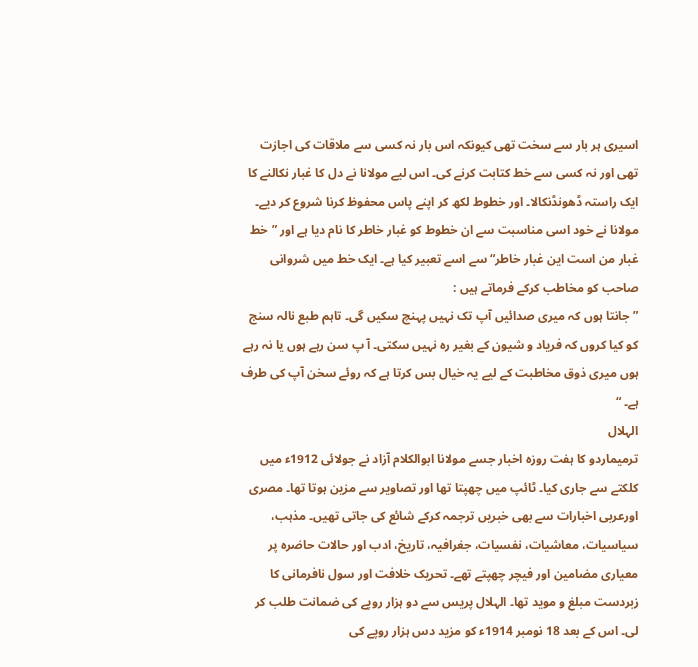اسیری ہر بار سے سخت تھی کیونکہ اس بار نہ کسی سے ملاقات کی اجازت تھی اور نہ کسی سے خط کتابت کرنے کی۔ اس لیے مولانا نے دل کا غبار نکالنے کا ایک راستہ ڈھونڈنکالا۔ اور خطوط لکھ کر اپنے پاس محفوظ کرنا شروع کر دیے۔ مولانا نے خود اسی مناسبت سے ان خطوط کو غبار خاطر کا نام دیا ہے اور ”خط غبار من است این غبار خاطر“ سے اسے تعبیر کیا ہے۔ ایک خط میں شروانی صاحب کو مخاطب کرکے فرماتے ہیں :
” جانتا ہوں کہ میری صدائیں آپ تک نہیں پہنچ سکیں گی۔ تاہم طبع نالہ سنج کو کیا کروں کہ فریاد و شیون کے بغیر رہ نہیں سکتی۔ آ پ سن رہے ہوں یا نہ رہے ہوں میری ذوق مخاطبت کے لیے یہ خیال بس کرتا ہے کہ روئے سخن آپ کی طرف ہے۔ “
الہلال
ترمیماردو کا ہفت روزہ اخبار جسے مولانا ابوالکلام آزاد نے جولائی 1912ء میں کلکتے سے جاری کیا۔ ٹائپ میں چھپتا تھا اور تصاویر سے مزین ہوتا تھا۔ مصری اورعربی اخبارات سے بھی خبریں ترجمہ کرکے شائع کی جاتی تھیں۔ مذہب، سیاسیات، معاشیات، نفسیات، جغرافیہ، تاریخ، ادب اور حالات حاضرہ پر معیاری مضامین اور فیچر چھپتے تھے۔ تحریک خلافت اور سول نافرمانی کا زبردست مبلغ و موید تھا۔ الہلال پریس سے دو ہزار روپے کی ضمانت طلب کر لی۔ اس کے بعد 18 نومبر 1914ء کو مزید دس ہزار روپے کی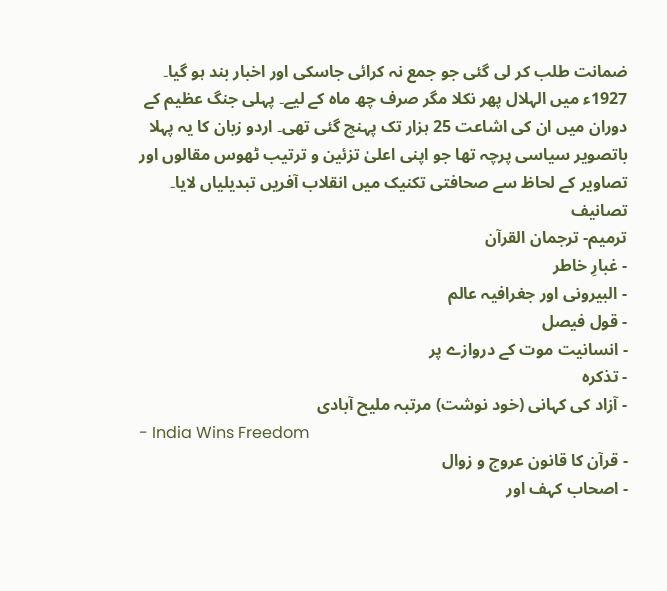ضمانت طلب کر لی گئی جو جمع نہ کرائی جاسکی اور اخبار بند ہو گیا۔ 1927ء میں الہلال پھر نکلا مگر صرف چھ ماہ کے لیے۔ پہلی جنگ عظیم کے دوران میں ان کی اشاعت 25 ہزار تک پہنچ گئی تھی۔ اردو زبان کا یہ پہلا باتصویر سیاسی پرچہ تھا جو اپنی اعلیٰ تزئین و ترتیب ٹھوس مقالوں اور تصاویر کے لحاظ سے صحافتی تکنیک میں انقلاب آفریں تبدیلیاں لایا۔
تصانیف
ترمیم- ترجمان القرآن
- غبارِ خاطر
- البیرونی اور جغرافیہ عالم
- قول فیصل
- انسانیت موت کے دروازے پر
- تذکرہ
- آزاد کی کہانی (خود نوشت) مرتبہ ملیح آبادی
- India Wins Freedom
- قرآن کا قانون عروج و زوال
- اصحاب کہف اور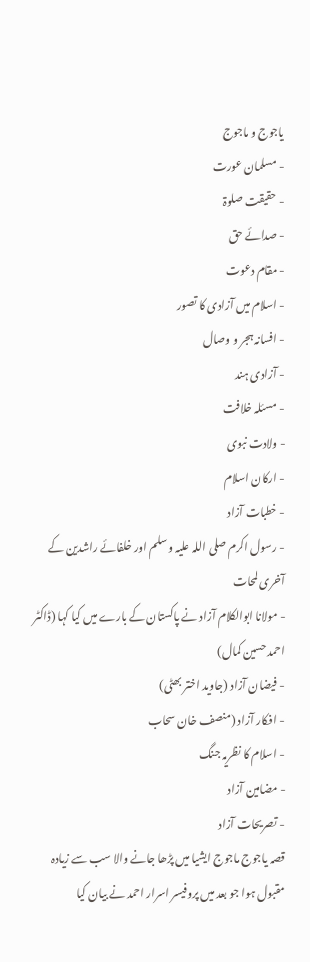یاجوج و ماجوج
- مسلمان عورت
- حقیقت صلوۃ
- صدائے حق
- مقام دعوت
- اسلام میں آزادی کا تصور
- افسانہ ہجر و وصال
- آزادی ہند
- مسئلہ خلافت
- ولادت نبوی
- ارکان اسلام
- خطبات آزاد
- رسول اکرم صلی اللہ علیہ وسلم اور خلفائے راشدین کے آخری لمحات
- مولانا ابوالکلام آزاد نے پاکستان کے بارے میں کیا کہا (ڈاکٹر احمد حسین کمال)
- فیضان آزاد (جاوید اختر بھٹی)
- افکار آزاد (منصف خان سحاب
- اسلام کا نظریہ جنگ
- مضامین آزاد
- تصریحات آزاد
قصہ یاجوج ماجوج ایشیا میں پڑھا جانے والا سب سے زیادہ مقبول ہوا جو بعد میں پروفیسر اسرار احمد نے بیان کیا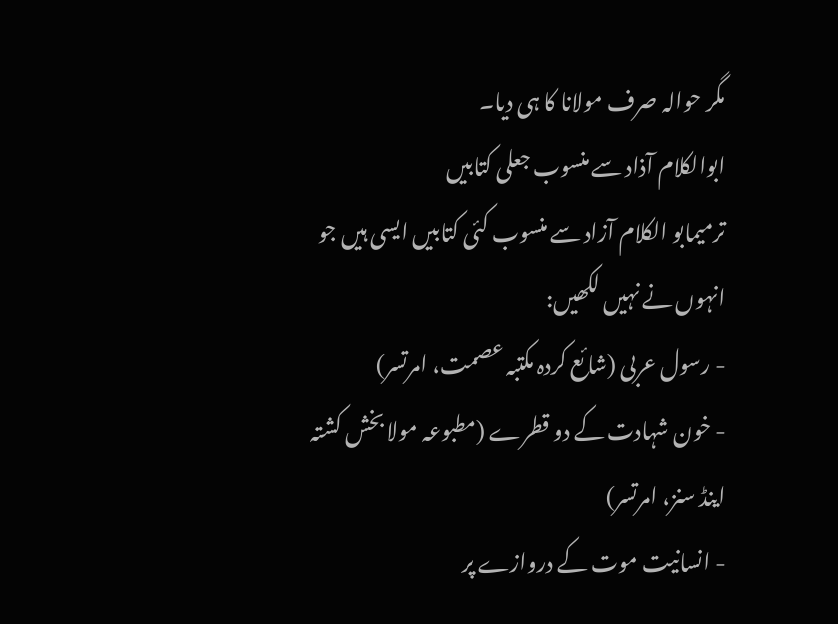مگر حوالہ صرف مولانا کا ہی دیا۔
ابوالکلام آذاد سے منسوب جعلی کتابیں
ترمیمابو الکلام آزاد سے منسوب کئی کتابیں ایسی ہیں جو انہوں نے نہیں لکھیں:
- رسول عربی (شائع کردہ مکتبہ عصمت، امرتسر)
- خون شہادت کے دو قطرے (مطبوعہ مولا بخش کشتہ اینڈ سنز، امرتسر)
- انسانیت موت کے دروازے پر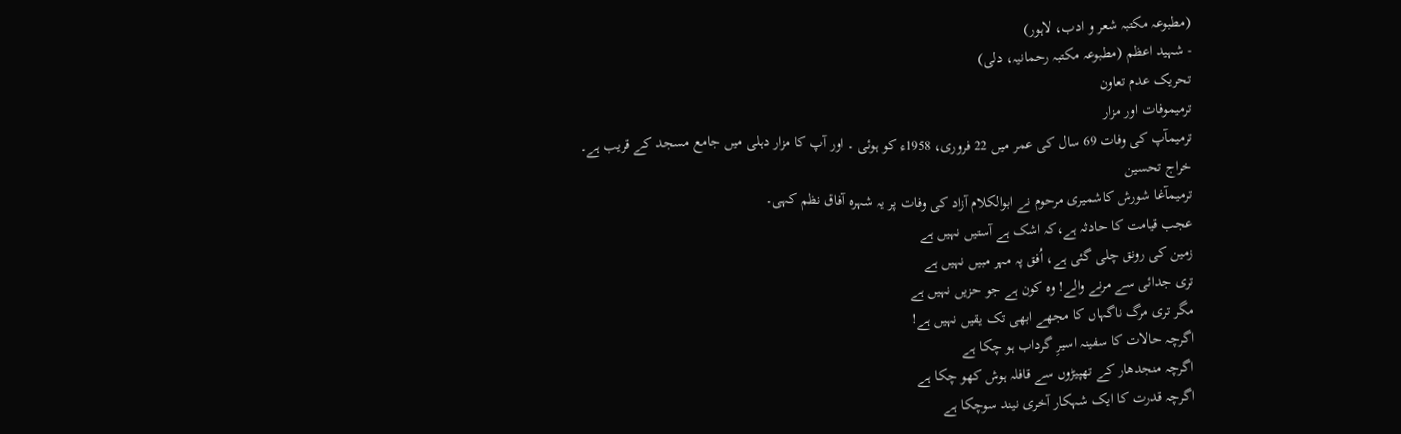(مطبوعہ مکتبہ شعر و ادب، لاہور)
- شہید اعظم (مطبوعہ مکتبہ رحمانیہ، دلی)
تحریک عدم تعاون
ترمیموفات اور مزار
ترمیمآپ کی وفات 69 سال کی عمر میں 22 فروری، 1958ء کو ہوئی ۔ اور آپ کا مزار دہلی میں جامع مسجد کے قریب ہے۔
خراج تحسین
ترمیمآغا شورش کاشمیری مرحوم نے ابوالکلام آزاد کی وفات پر یہ شہرہ آفاق نظم کہی۔
عجب قیامت کا حادثہ ہے،کہ اشک ہے آستیں نہیں ہے
زمین کی رونق چلی گئی ہے، اُفق پہ مہر مبیں نہیں ہے
تری جدائی سے مرنے والے! وہ کون ہے جو حزیں نہیں ہے
مگر تری مرگ ناگہاں کا مجھے ابھی تک یقیں نہیں ہے!
اگرچہ حالات کا سفینہ اسیرِ گرداب ہو چکا ہے
اگرچہ منجدھار کے تھپیڑوں سے قافلہ ہوش کھو چکا ہے
اگرچہ قدرت کا ایک شہکار آخری نیند سوچکا ہے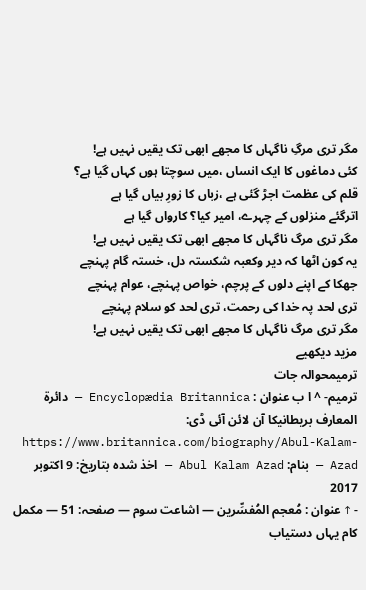مگر تری مرگِ ناگہاں کا مجھے ابھی تک یقیں نہیں ہے!
کئی دماغوں کا ایک انساں ،میں سوچتا ہوں کہاں گیا ہے؟
قلم کی عظمت اجڑ گئی ہے ،زباں کا زورِ بیاں گیا ہے
اترگئے منزلوں کے چہرے، امیر کیا؟ کارواں گیا ہے
مگر تری مرگ ناگہاں کا مجھے ابھی تک یقیں نہیں ہے!
یہ کون اٹھا کہ دیر وکعبہ شکستہ دل، خستہ گام پہنچے
جھکا کے اپنے دلوں کے پرچم، خواص پہنچے، عوام پہنچے
تری لحد پہ خدا کی رحمت، تری لحد کو سلام پہنچے
مگر تری مرگ ناگہاں کا مجھے ابھی تک یقیں نہیں ہے!
مزید دیکھیے
ترمیمحوالہ جات
ترمیم- ^ ا ب عنوان : Encyclopædia Britannica — دائرۃ المعارف بریطانیکا آن لائن آئی ڈی: https://www.britannica.com/biography/Abul-Kalam-Azad — بنام: Abul Kalam Azad — اخذ شدہ بتاریخ: 9 اکتوبر 2017
- ↑ عنوان : مُعجم المُفسِّرين — اشاعت سوم — صفحہ: 51 — مکمل کام یہاں دستیاب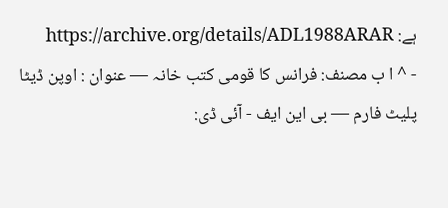ہے: https://archive.org/details/ADL1988ARAR
- ^ ا ب مصنف: فرانس کا قومی کتب خانہ — عنوان : اوپن ڈیٹا پلیٹ فارم — بی این ایف - آئی ڈی: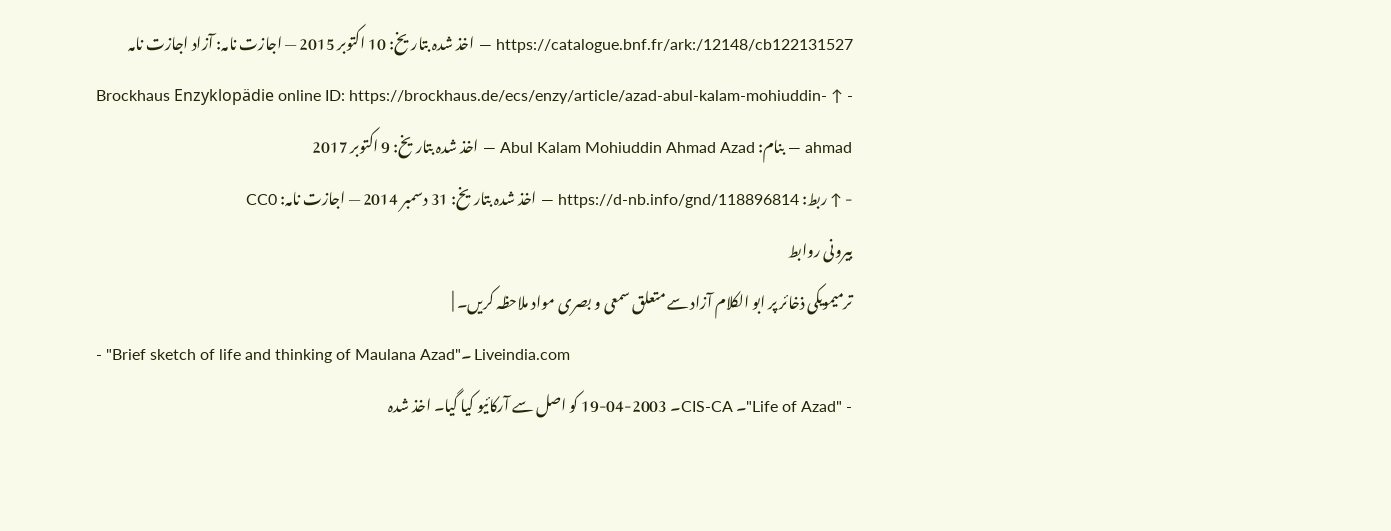https://catalogue.bnf.fr/ark:/12148/cb122131527 — اخذ شدہ بتاریخ: 10 اکتوبر 2015 — اجازت نامہ: آزاد اجازت نامہ
- ↑ Brockhaus Enzyklopädie online ID: https://brockhaus.de/ecs/enzy/article/azad-abul-kalam-mohiuddin-ahmad — بنام: Abul Kalam Mohiuddin Ahmad Azad — اخذ شدہ بتاریخ: 9 اکتوبر 2017
- ↑ ربط: https://d-nb.info/gnd/118896814 — اخذ شدہ بتاریخ: 31 دسمبر 2014 — اجازت نامہ: CC0
بیرونی روابط
ترمیمویکی ذخائر پر ابو الکلام آزاد سے متعلق سمعی و بصری مواد ملاحظہ کریں۔ |
- "Brief sketch of life and thinking of Maulana Azad"۔ Liveindia.com
- "Life of Azad"۔ CIS-CA۔ 2003-04-19 کو اصل سے آرکائیو کیا گیا۔ اخذ شدہ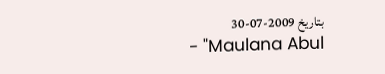بتاریخ 2009-07-30
- "Maulana Abul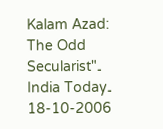Kalam Azad: The Odd Secularist"۔ India Today۔ 2006-10-18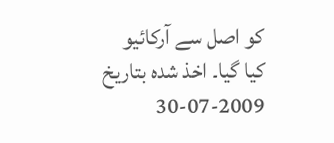کو اصل سے آرکائیو کیا گیا۔ اخذ شدہ بتاریخ 2009-07-30